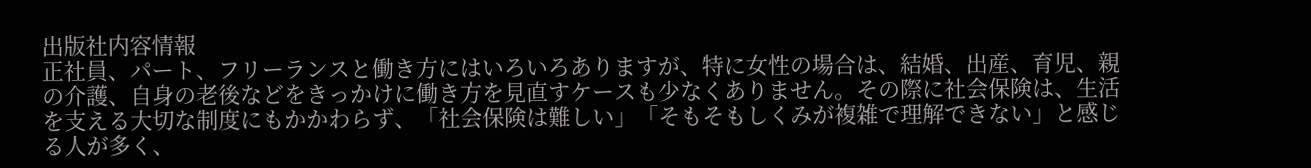出版社内容情報
正社員、パート、フリーランスと働き方にはいろいろありますが、特に女性の場合は、結婚、出産、育児、親の介護、自身の老後などをきっかけに働き方を見直すケースも少なくありません。その際に社会保険は、生活を支える大切な制度にもかかわらず、「社会保険は難しい」「そもそもしくみが複雑で理解できない」と感じる人が多く、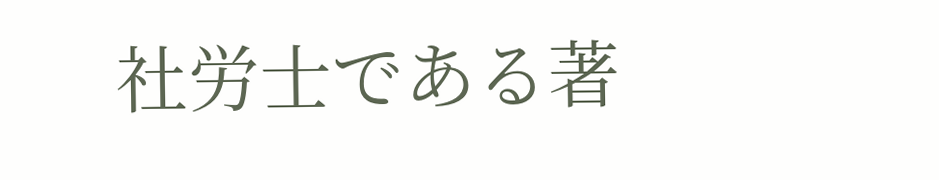社労士である著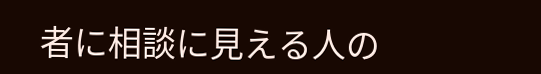者に相談に見える人の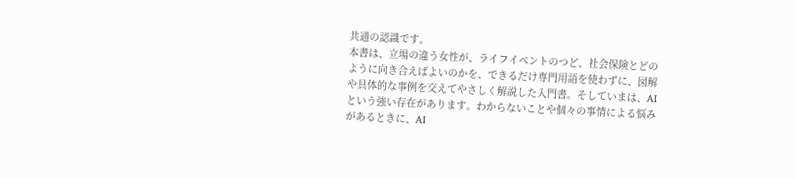共通の認識です。
本書は、立場の違う女性が、ライフイベントのつど、社会保険とどのように向き合えばよいのかを、できるだけ専門用語を使わずに、図解や具体的な事例を交えてやさしく解説した入門書。そしていまは、AIという強い存在があります。わからないことや個々の事情による悩みがあるときに、AI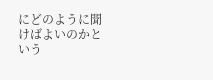にどのように聞けばよいのかという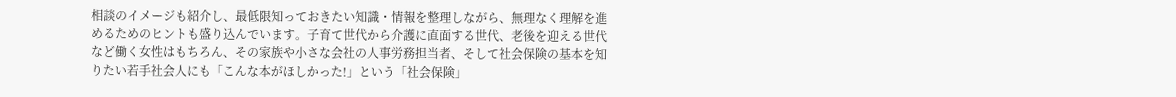相談のイメージも紹介し、最低限知っておきたい知識・情報を整理しながら、無理なく理解を進めるためのヒントも盛り込んでいます。子育て世代から介護に直面する世代、老後を迎える世代など働く女性はもちろん、その家族や小さな会社の人事労務担当者、そして社会保険の基本を知りたい若手社会人にも「こんな本がほしかった!」という「社会保険」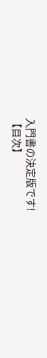入門書の決定版です!
【目次】